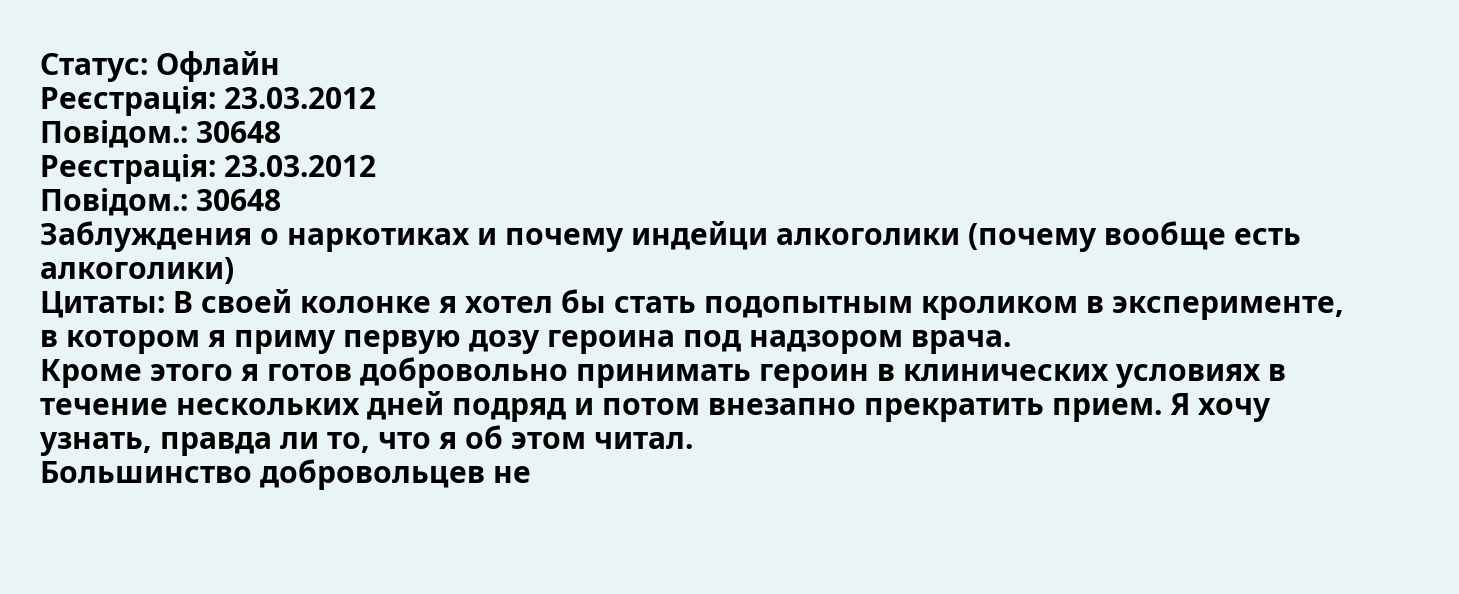Статус: Офлайн
Реєстрація: 23.03.2012
Повідом.: 30648
Реєстрація: 23.03.2012
Повідом.: 30648
Заблуждения о наркотиках и почему индейци алкоголики (почему вообще есть алкоголики)
Цитаты: В своей колонке я хотел бы стать подопытным кроликом в эксперименте, в котором я приму первую дозу героина под надзором врача.
Кроме этого я готов добровольно принимать героин в клинических условиях в течение нескольких дней подряд и потом внезапно прекратить прием. Я хочу узнать, правда ли то, что я об этом читал.
Большинство добровольцев не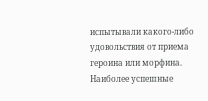испытывали какого-либо удовольствия от приема героина или морфина.
Наиболее успешные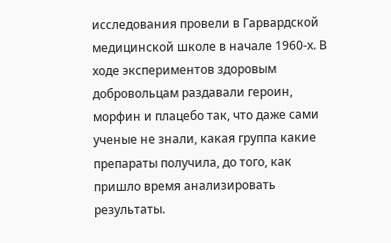исследования провели в Гарвардской медицинской школе в начале 1960-х. В ходе экспериментов здоровым добровольцам раздавали героин, морфин и плацебо так, что даже сами ученые не знали, какая группа какие препараты получила, до того, как пришло время анализировать результаты.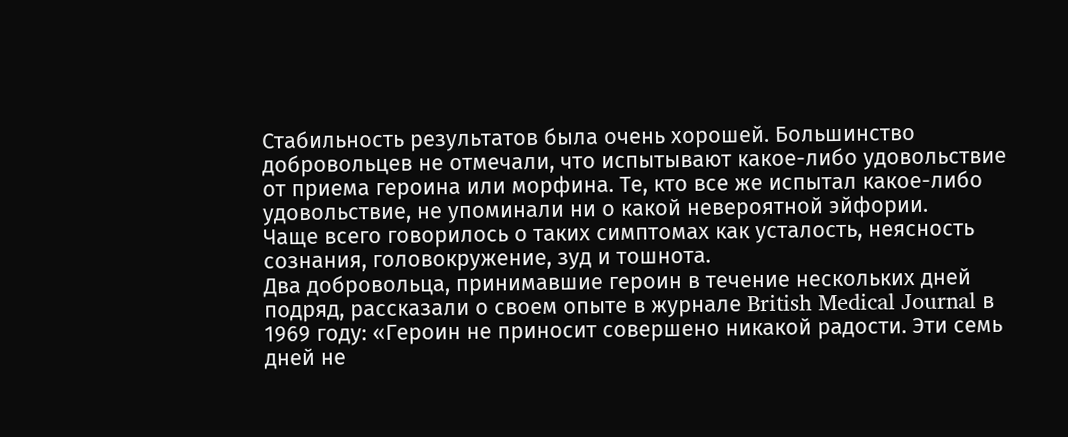Стабильность результатов была очень хорошей. Большинство добровольцев не отмечали, что испытывают какое-либо удовольствие от приема героина или морфина. Те, кто все же испытал какое-либо удовольствие, не упоминали ни о какой невероятной эйфории.
Чаще всего говорилось о таких симптомах как усталость, неясность сознания, головокружение, зуд и тошнота.
Два добровольца, принимавшие героин в течение нескольких дней подряд, рассказали о своем опыте в журнале British Medical Journal в 1969 году: «Героин не приносит совершено никакой радости. Эти семь дней не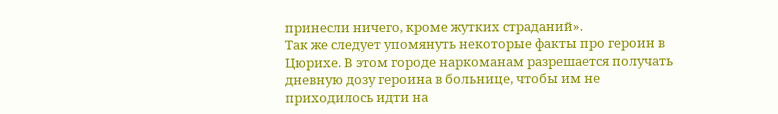принесли ничего, кроме жутких страданий».
Так же следует упомянуть некоторые факты про героин в Цюрихе. В этом городе наркоманам разрешается получать дневную дозу героина в больнице, чтобы им не приходилось идти на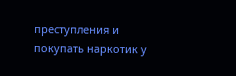преступления и покупать наркотик у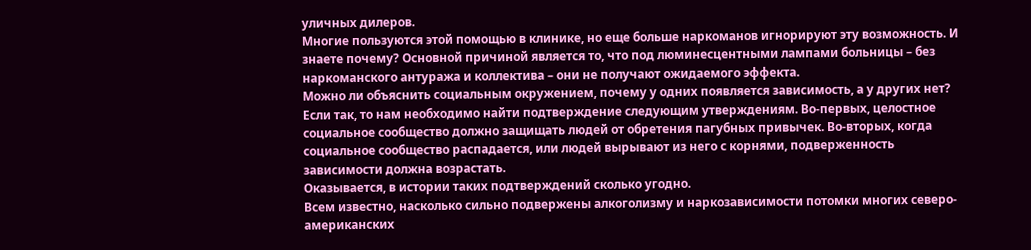уличных дилеров.
Многие пользуются этой помощью в клинике, но еще больше наркоманов игнорируют эту возможность. И знаете почему? Основной причиной является то, что под люминесцентными лампами больницы – без наркоманского антуража и коллектива – они не получают ожидаемого эффекта.
Можно ли объяснить социальным окружением, почему у одних появляется зависимость, а у других нет? Если так, то нам необходимо найти подтверждение следующим утверждениям. Во-первых, целостное социальное сообщество должно защищать людей от обретения пагубных привычек. Во-вторых, когда социальное сообщество распадается, или людей вырывают из него с корнями, подверженность зависимости должна возрастать.
Оказывается, в истории таких подтверждений сколько угодно.
Всем известно, насколько сильно подвержены алкоголизму и наркозависимости потомки многих северо-американских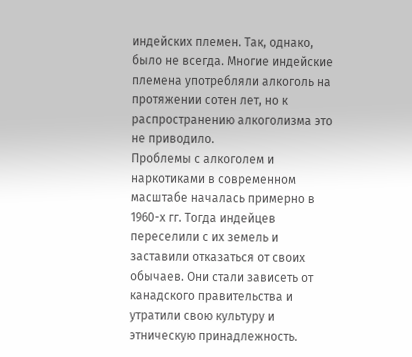индейских племен. Так, однако, было не всегда. Многие индейские племена употребляли алкоголь на протяжении сотен лет, но к распространению алкоголизма это не приводило.
Проблемы с алкоголем и наркотиками в современном масштабе началась примерно в 1960-х гг. Тогда индейцев переселили с их земель и заставили отказаться от своих обычаев. Они стали зависеть от канадского правительства и утратили свою культуру и этническую принадлежность.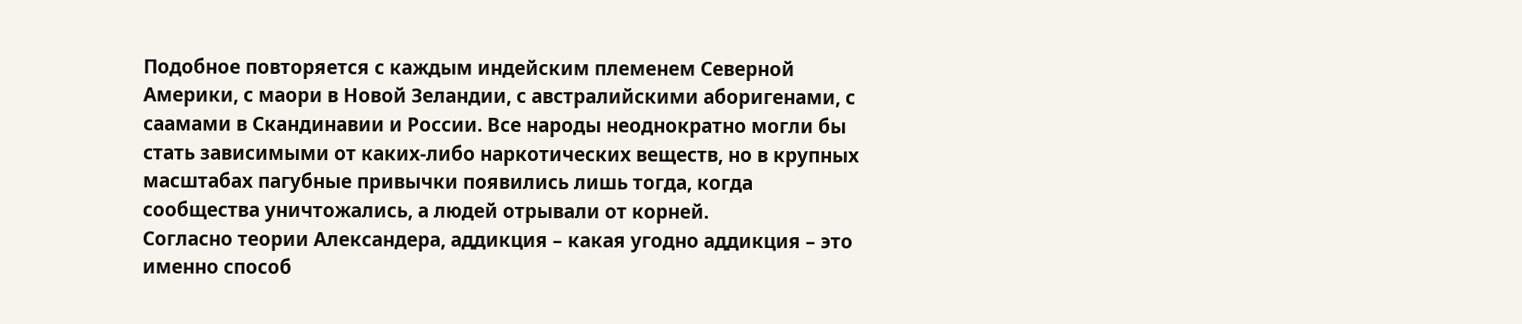Подобное повторяется с каждым индейским племенем Северной Америки, с маори в Новой Зеландии, с австралийскими аборигенами, с саамами в Скандинавии и России. Все народы неоднократно могли бы стать зависимыми от каких-либо наркотических веществ, но в крупных масштабах пагубные привычки появились лишь тогда, когда сообщества уничтожались, а людей отрывали от корней.
Согласно теории Александера, аддикция – какая угодно аддикция – это именно способ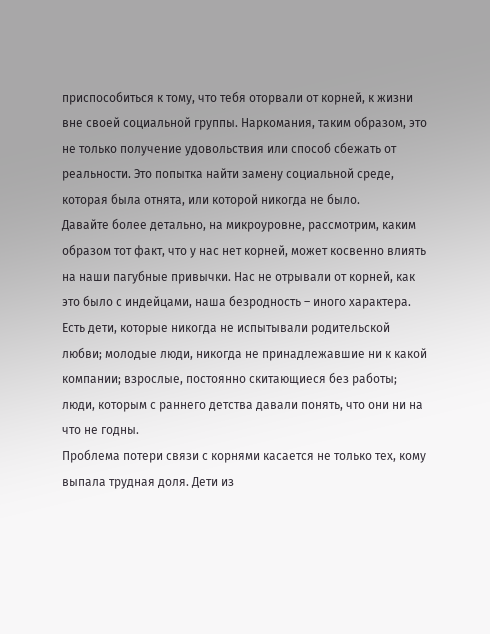приспособиться к тому, что тебя оторвали от корней, к жизни вне своей социальной группы. Наркомания, таким образом, это не только получение удовольствия или способ сбежать от реальности. Это попытка найти замену социальной среде, которая была отнята, или которой никогда не было.
Давайте более детально, на микроуровне, рассмотрим, каким образом тот факт, что у нас нет корней, может косвенно влиять на наши пагубные привычки. Нас не отрывали от корней, как это было с индейцами, наша безродность – иного характера.
Есть дети, которые никогда не испытывали родительской любви; молодые люди, никогда не принадлежавшие ни к какой компании; взрослые, постоянно скитающиеся без работы; люди, которым с раннего детства давали понять, что они ни на что не годны.
Проблема потери связи с корнями касается не только тех, кому выпала трудная доля. Дети из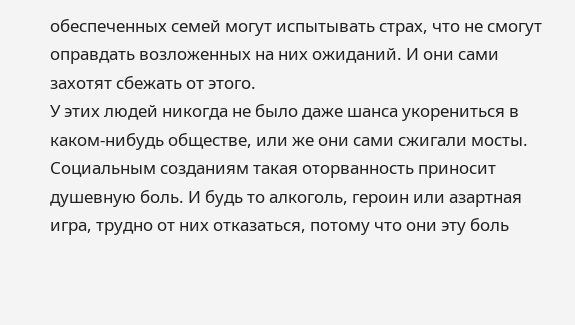обеспеченных семей могут испытывать страх, что не смогут оправдать возложенных на них ожиданий. И они сами захотят сбежать от этого.
У этих людей никогда не было даже шанса укорениться в каком-нибудь обществе, или же они сами сжигали мосты. Социальным созданиям такая оторванность приносит душевную боль. И будь то алкоголь, героин или азартная игра, трудно от них отказаться, потому что они эту боль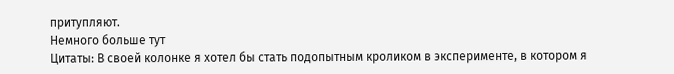притупляют.
Немного больше тут
Цитаты: В своей колонке я хотел бы стать подопытным кроликом в эксперименте, в котором я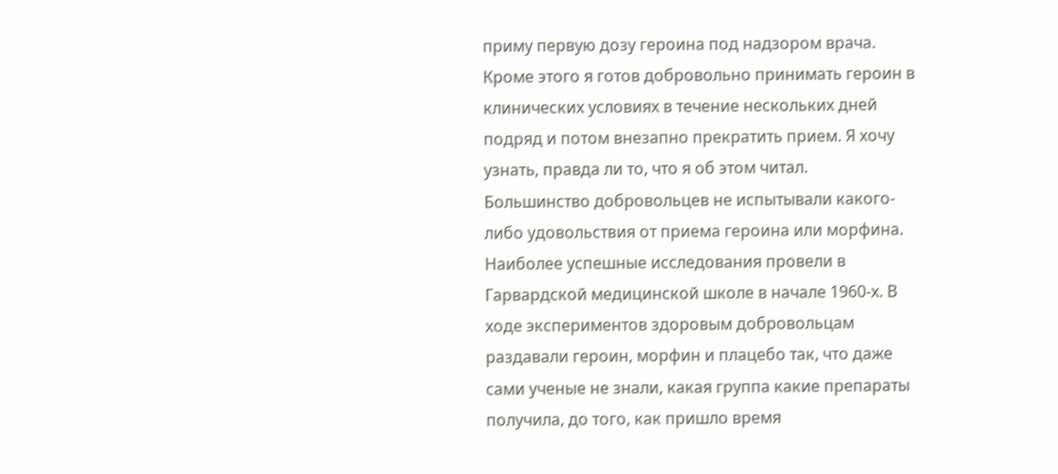приму первую дозу героина под надзором врача.
Кроме этого я готов добровольно принимать героин в клинических условиях в течение нескольких дней подряд и потом внезапно прекратить прием. Я хочу узнать, правда ли то, что я об этом читал.
Большинство добровольцев не испытывали какого-либо удовольствия от приема героина или морфина.
Наиболее успешные исследования провели в Гарвардской медицинской школе в начале 1960-х. В ходе экспериментов здоровым добровольцам раздавали героин, морфин и плацебо так, что даже сами ученые не знали, какая группа какие препараты получила, до того, как пришло время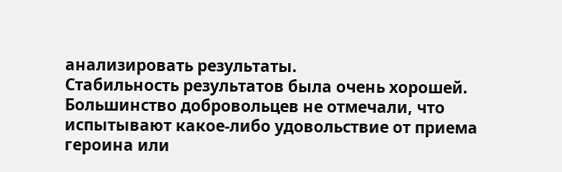анализировать результаты.
Стабильность результатов была очень хорошей. Большинство добровольцев не отмечали, что испытывают какое-либо удовольствие от приема героина или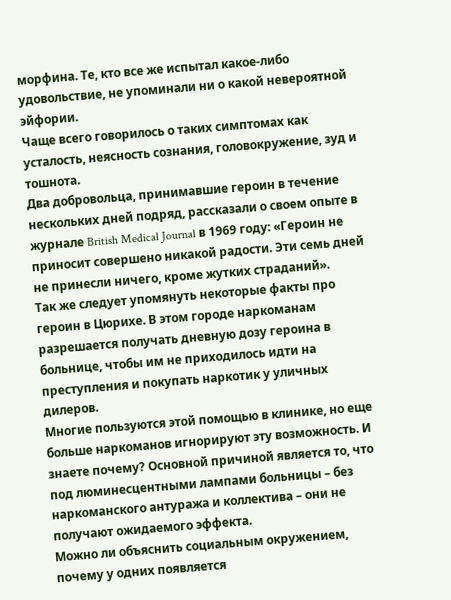морфина. Те, кто все же испытал какое-либо удовольствие, не упоминали ни о какой невероятной эйфории.
Чаще всего говорилось о таких симптомах как усталость, неясность сознания, головокружение, зуд и тошнота.
Два добровольца, принимавшие героин в течение нескольких дней подряд, рассказали о своем опыте в журнале British Medical Journal в 1969 году: «Героин не приносит совершено никакой радости. Эти семь дней не принесли ничего, кроме жутких страданий».
Так же следует упомянуть некоторые факты про героин в Цюрихе. В этом городе наркоманам разрешается получать дневную дозу героина в больнице, чтобы им не приходилось идти на преступления и покупать наркотик у уличных дилеров.
Многие пользуются этой помощью в клинике, но еще больше наркоманов игнорируют эту возможность. И знаете почему? Основной причиной является то, что под люминесцентными лампами больницы – без наркоманского антуража и коллектива – они не получают ожидаемого эффекта.
Можно ли объяснить социальным окружением, почему у одних появляется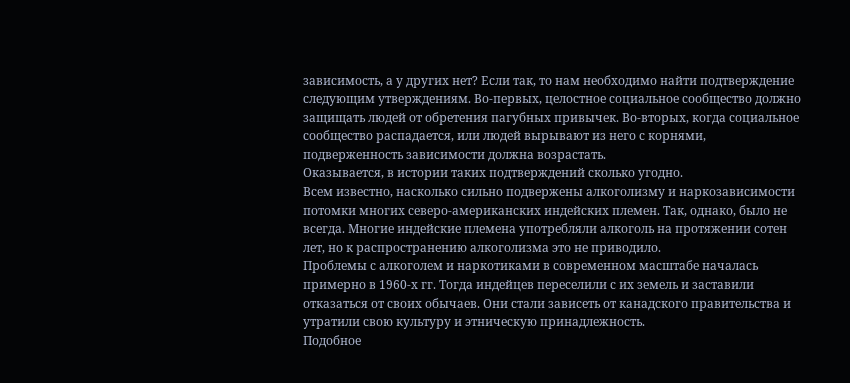зависимость, а у других нет? Если так, то нам необходимо найти подтверждение следующим утверждениям. Во-первых, целостное социальное сообщество должно защищать людей от обретения пагубных привычек. Во-вторых, когда социальное сообщество распадается, или людей вырывают из него с корнями, подверженность зависимости должна возрастать.
Оказывается, в истории таких подтверждений сколько угодно.
Всем известно, насколько сильно подвержены алкоголизму и наркозависимости потомки многих северо-американских индейских племен. Так, однако, было не всегда. Многие индейские племена употребляли алкоголь на протяжении сотен лет, но к распространению алкоголизма это не приводило.
Проблемы с алкоголем и наркотиками в современном масштабе началась примерно в 1960-х гг. Тогда индейцев переселили с их земель и заставили отказаться от своих обычаев. Они стали зависеть от канадского правительства и утратили свою культуру и этническую принадлежность.
Подобное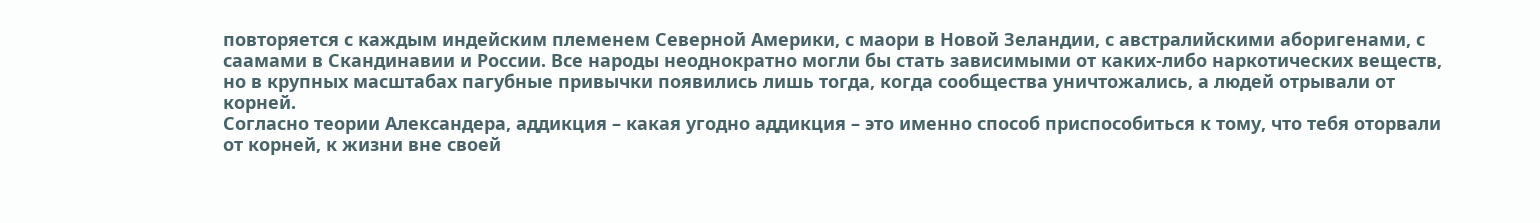повторяется с каждым индейским племенем Северной Америки, с маори в Новой Зеландии, с австралийскими аборигенами, с саамами в Скандинавии и России. Все народы неоднократно могли бы стать зависимыми от каких-либо наркотических веществ, но в крупных масштабах пагубные привычки появились лишь тогда, когда сообщества уничтожались, а людей отрывали от корней.
Согласно теории Александера, аддикция – какая угодно аддикция – это именно способ приспособиться к тому, что тебя оторвали от корней, к жизни вне своей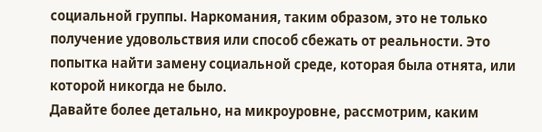социальной группы. Наркомания, таким образом, это не только получение удовольствия или способ сбежать от реальности. Это попытка найти замену социальной среде, которая была отнята, или которой никогда не было.
Давайте более детально, на микроуровне, рассмотрим, каким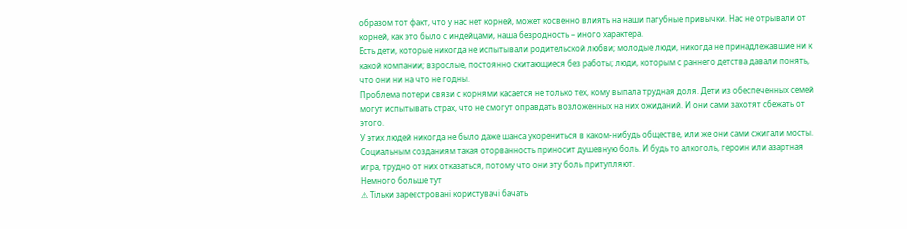образом тот факт, что у нас нет корней, может косвенно влиять на наши пагубные привычки. Нас не отрывали от корней, как это было с индейцами, наша безродность – иного характера.
Есть дети, которые никогда не испытывали родительской любви; молодые люди, никогда не принадлежавшие ни к какой компании; взрослые, постоянно скитающиеся без работы; люди, которым с раннего детства давали понять, что они ни на что не годны.
Проблема потери связи с корнями касается не только тех, кому выпала трудная доля. Дети из обеспеченных семей могут испытывать страх, что не смогут оправдать возложенных на них ожиданий. И они сами захотят сбежать от этого.
У этих людей никогда не было даже шанса укорениться в каком-нибудь обществе, или же они сами сжигали мосты. Социальным созданиям такая оторванность приносит душевную боль. И будь то алкоголь, героин или азартная игра, трудно от них отказаться, потому что они эту боль притупляют.
Немного больше тут
⚠ Тільки зареєстровані користувачі бачать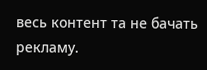весь контент та не бачать рекламу.